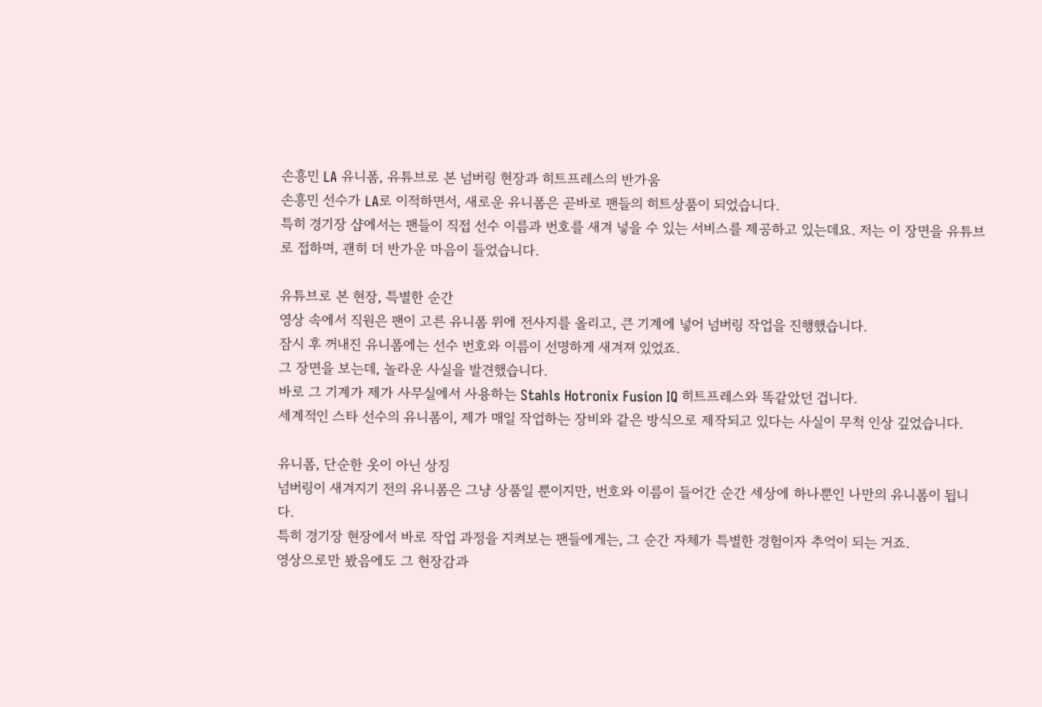손흥민 LA 유니폼, 유튜브로 본 넘버링 현장과 히트프레스의 반가움
손흥민 선수가 LA로 이적하면서, 새로운 유니폼은 곧바로 팬들의 히트상품이 되었습니다.
특히 경기장 샵에서는 팬들이 직접 선수 이름과 번호를 새겨 넣을 수 있는 서비스를 제공하고 있는데요. 저는 이 장면을 유튜브로 접하며, 괜히 더 반가운 마음이 들었습니다.

유튜브로 본 현장, 특별한 순간
영상 속에서 직원은 팬이 고른 유니폼 위에 전사지를 올리고, 큰 기계에 넣어 넘버링 작업을 진행했습니다.
잠시 후 꺼내진 유니폼에는 선수 번호와 이름이 선명하게 새겨져 있었죠.
그 장면을 보는데, 놀라운 사실을 발견했습니다.
바로 그 기계가 제가 사무실에서 사용하는 Stahls Hotronix Fusion IQ 히트프레스와 똑같았던 겁니다.
세계적인 스타 선수의 유니폼이, 제가 매일 작업하는 장비와 같은 방식으로 제작되고 있다는 사실이 무척 인상 깊었습니다.

유니폼, 단순한 옷이 아닌 상징
넘버링이 새겨지기 전의 유니폼은 그냥 상품일 뿐이지만, 번호와 이름이 들어간 순간 세상에 하나뿐인 나만의 유니폼이 됩니다.
특히 경기장 현장에서 바로 작업 과정을 지켜보는 팬들에게는, 그 순간 자체가 특별한 경험이자 추억이 되는 거죠.
영상으로만 봤음에도 그 현장감과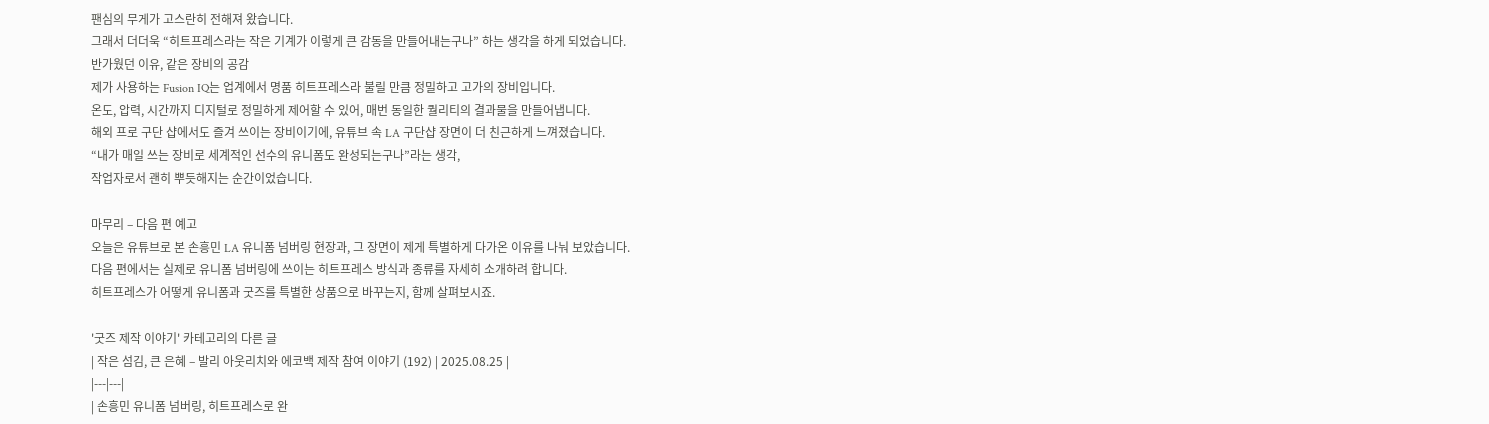팬심의 무게가 고스란히 전해져 왔습니다.
그래서 더더욱 “히트프레스라는 작은 기계가 이렇게 큰 감동을 만들어내는구나” 하는 생각을 하게 되었습니다.
반가웠던 이유, 같은 장비의 공감
제가 사용하는 Fusion IQ는 업계에서 명품 히트프레스라 불릴 만큼 정밀하고 고가의 장비입니다.
온도, 압력, 시간까지 디지털로 정밀하게 제어할 수 있어, 매번 동일한 퀄리티의 결과물을 만들어냅니다.
해외 프로 구단 샵에서도 즐겨 쓰이는 장비이기에, 유튜브 속 LA 구단샵 장면이 더 친근하게 느껴졌습니다.
“내가 매일 쓰는 장비로 세계적인 선수의 유니폼도 완성되는구나”라는 생각,
작업자로서 괜히 뿌듯해지는 순간이었습니다.

마무리 – 다음 편 예고
오늘은 유튜브로 본 손흥민 LA 유니폼 넘버링 현장과, 그 장면이 제게 특별하게 다가온 이유를 나눠 보았습니다.
다음 편에서는 실제로 유니폼 넘버링에 쓰이는 히트프레스 방식과 종류를 자세히 소개하려 합니다.
히트프레스가 어떻게 유니폼과 굿즈를 특별한 상품으로 바꾸는지, 함께 살펴보시죠.

'굿즈 제작 이야기' 카테고리의 다른 글
| 작은 섬김, 큰 은혜 – 발리 아웃리치와 에코백 제작 참여 이야기 (192) | 2025.08.25 |
|---|---|
| 손흥민 유니폼 넘버링, 히트프레스로 완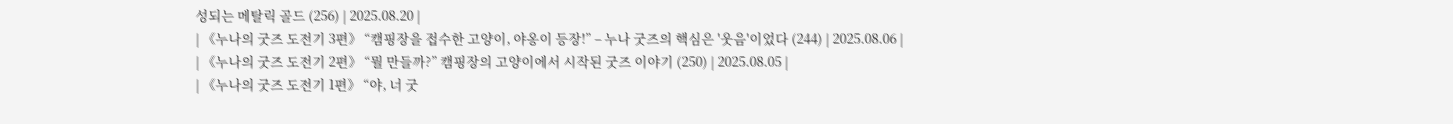성되는 메탈릭 골드 (256) | 2025.08.20 |
| 《누나의 굿즈 도전기 3편》 “캠핑장을 접수한 고양이, 야옹이 등장!” – 누나 굿즈의 핵심은 '웃음'이었다 (244) | 2025.08.06 |
| 《누나의 굿즈 도전기 2편》 “뭘 만들까?” 캠핑장의 고양이에서 시작된 굿즈 이야기 (250) | 2025.08.05 |
| 《누나의 굿즈 도전기 1편》 “야, 너 굿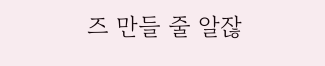즈 만들 줄 알잖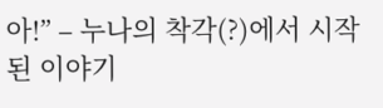아!” – 누나의 착각(?)에서 시작된 이야기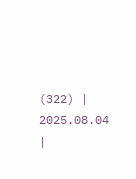(322) | 2025.08.04 |